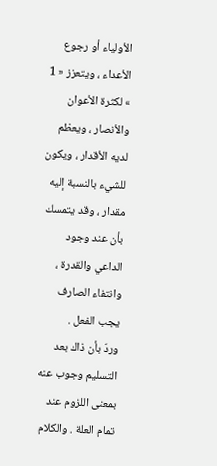الأولياء أو رجوع الأعداء ، ويتعزز « 1 » لكثرة الأعوان والأنصار ، ويعظم لديه الأقدار ، ويكون للشيء بالنسبة إليه مقدار ، وقد يتمسك بأن عند وجود الداعي والقدرة ، وانتفاء الصارف يجب الفعل .
وردّ بأن ذاك بعد التسليم وجوب عنه بمعنى اللزوم عند تمام العلة . والكلام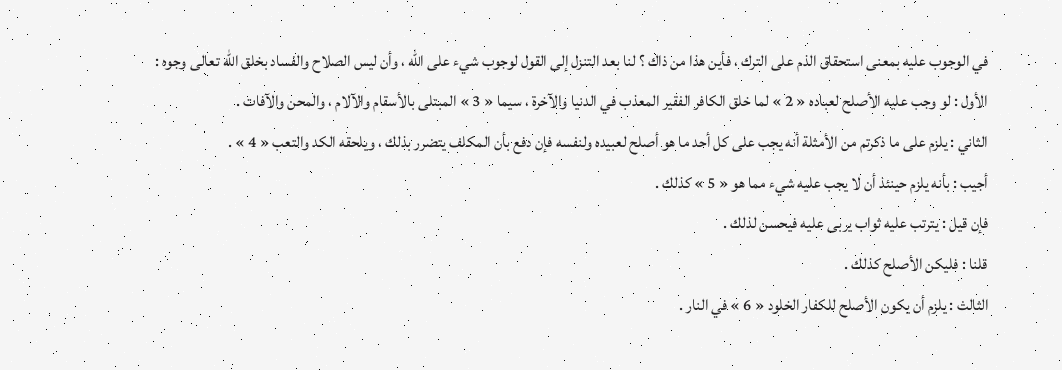في الوجوب عليه بمعنى استحقاق الذم على الترك ، فأين هذا من ذاك ؟ لنا بعد التنزل إلى القول لوجوب شيء على اللّه ، وأن ليس الصلاح والفساد بخلق اللّه تعالى وجوه :
الأول : لو وجب عليه الأصلح لعباده « 2 » لما خلق الكافر الفقير المعذب في الدنيا والآخرة ، سيما « 3 » المبتلى بالأسقام والآلام ، والمحن والآفات .
الثاني : يلزم على ما ذكرتم من الأمثلة أنه يجب على كل أحد ما هو أصلح لعبيده ولنفسه فإن دفع بأن المكلف يتضرر بذلك ، ويلحقه الكد والتعب « 4 » .
أجيب : بأنه يلزم حينئذ أن لا يجب عليه شيء مما هو « 5 » كذلك .
فإن قيل : يترتب عليه ثواب يربى عليه فيحسن لذلك .
قلنا : فليكن الأصلح كذلك .
الثالث : يلزم أن يكون الأصلح للكفار الخلود « 6 » في النار .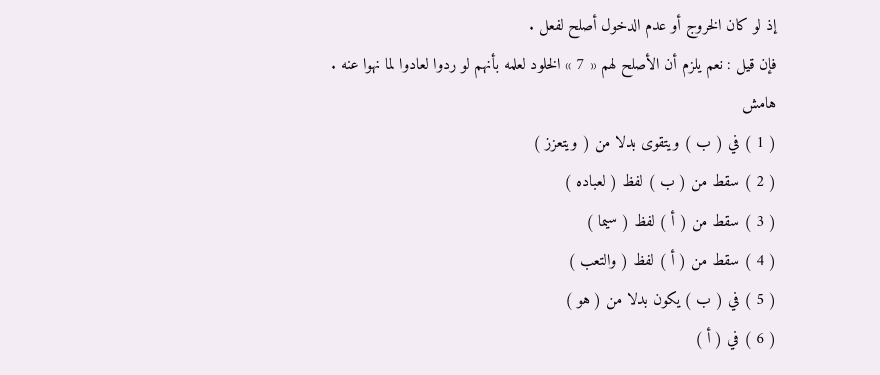إذ لو كان الخروج أو عدم الدخول أصلح لفعل .
فإن قيل : نعم يلزم أن الأصلح لهم « 7 » الخلود لعلمه بأنهم لو ردوا لعادوا لما نهوا عنه .
هامش
( 1 ) في ( ب ) ويتقوى بدلا من ( ويتعزز )
( 2 ) سقط من ( ب ) لفظ ( لعباده )
( 3 ) سقط من ( أ ) لفظ ( سيما )
( 4 ) سقط من ( أ ) لفظ ( والتعب )
( 5 ) في ( ب ) يكون بدلا من ( هو )
( 6 ) في ( أ )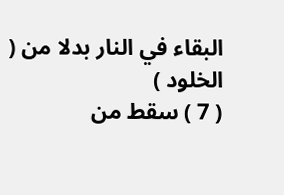البقاء في النار بدلا من ( الخلود )
( 7 ) سقط من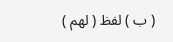( ب ) لفظ ( لهم )